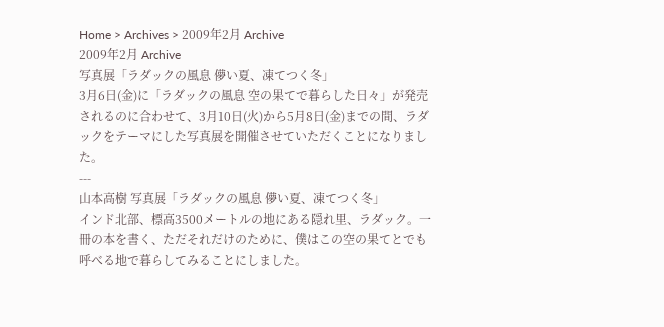Home > Archives > 2009年2月 Archive
2009年2月 Archive
写真展「ラダックの風息 儚い夏、凍てつく冬」
3月6日(金)に「ラダックの風息 空の果てで暮らした日々」が発売されるのに合わせて、3月10日(火)から5月8日(金)までの間、ラダックをテーマにした写真展を開催させていただくことになりました。
---
山本高樹 写真展「ラダックの風息 儚い夏、凍てつく冬」
インド北部、標高3500メートルの地にある隠れ里、ラダック。一冊の本を書く、ただそれだけのために、僕はこの空の果てとでも呼べる地で暮らしてみることにしました。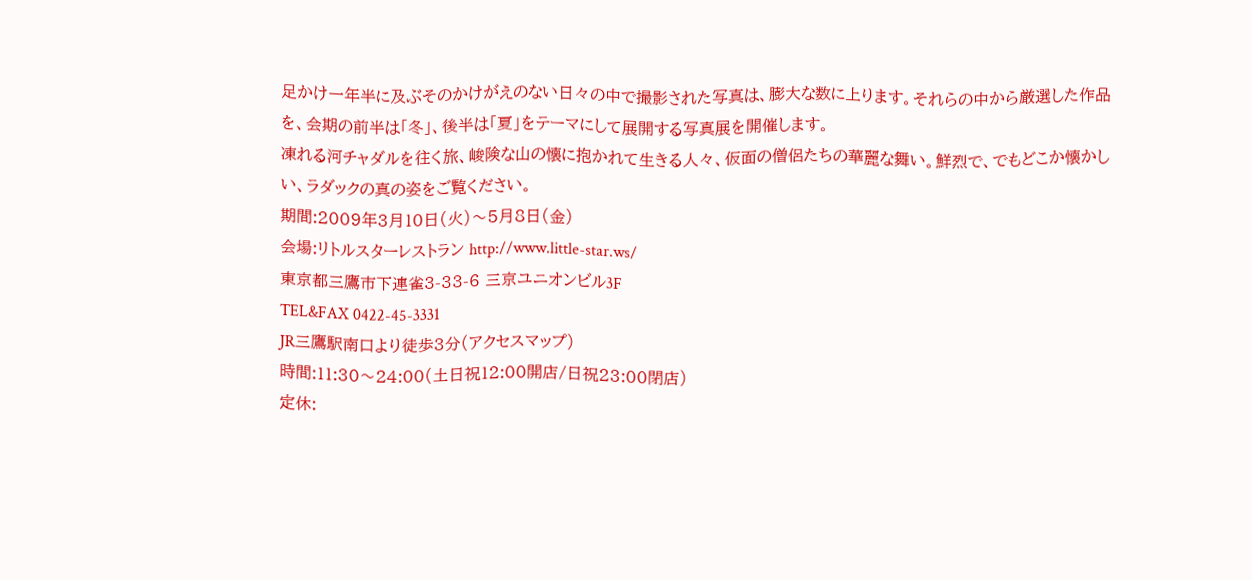足かけ一年半に及ぶそのかけがえのない日々の中で撮影された写真は、膨大な数に上ります。それらの中から厳選した作品を、会期の前半は「冬」、後半は「夏」をテーマにして展開する写真展を開催します。
凍れる河チャダルを往く旅、峻険な山の懐に抱かれて生きる人々、仮面の僧侶たちの華麗な舞い。鮮烈で、でもどこか懐かしい、ラダックの真の姿をご覧ください。
期間:2009年3月10日(火)〜5月8日(金)
会場:リトルスターレストラン http://www.little-star.ws/
東京都三鷹市下連雀3-33-6 三京ユニオンビル3F
TEL&FAX 0422-45-3331
JR三鷹駅南口より徒歩3分(アクセスマップ)
時間:11:30〜24:00(土日祝12:00開店/日祝23:00閉店)
定休: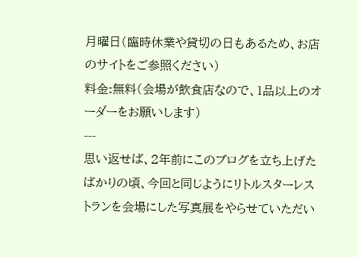月曜日(臨時休業や貸切の日もあるため、お店のサイトをご参照ください)
料金:無料(会場が飲食店なので、1品以上のオーダーをお願いします)
---
思い返せば、2年前にこのブログを立ち上げたばかりの頃、今回と同じようにリトルスターレストランを会場にした写真展をやらせていただい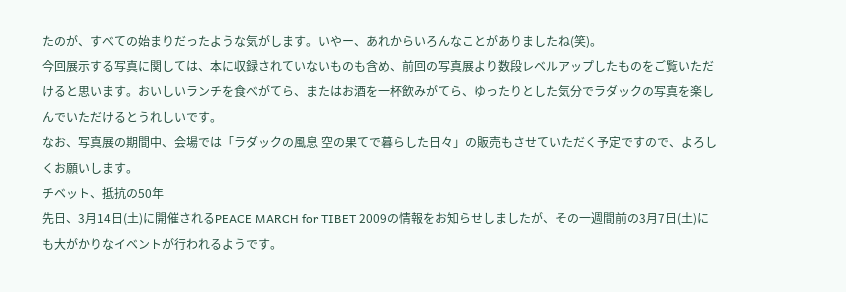たのが、すべての始まりだったような気がします。いやー、あれからいろんなことがありましたね(笑)。
今回展示する写真に関しては、本に収録されていないものも含め、前回の写真展より数段レベルアップしたものをご覧いただけると思います。おいしいランチを食べがてら、またはお酒を一杯飲みがてら、ゆったりとした気分でラダックの写真を楽しんでいただけるとうれしいです。
なお、写真展の期間中、会場では「ラダックの風息 空の果てで暮らした日々」の販売もさせていただく予定ですので、よろしくお願いします。
チベット、抵抗の50年
先日、3月14日(土)に開催されるPEACE MARCH for TIBET 2009の情報をお知らせしましたが、その一週間前の3月7日(土)にも大がかりなイベントが行われるようです。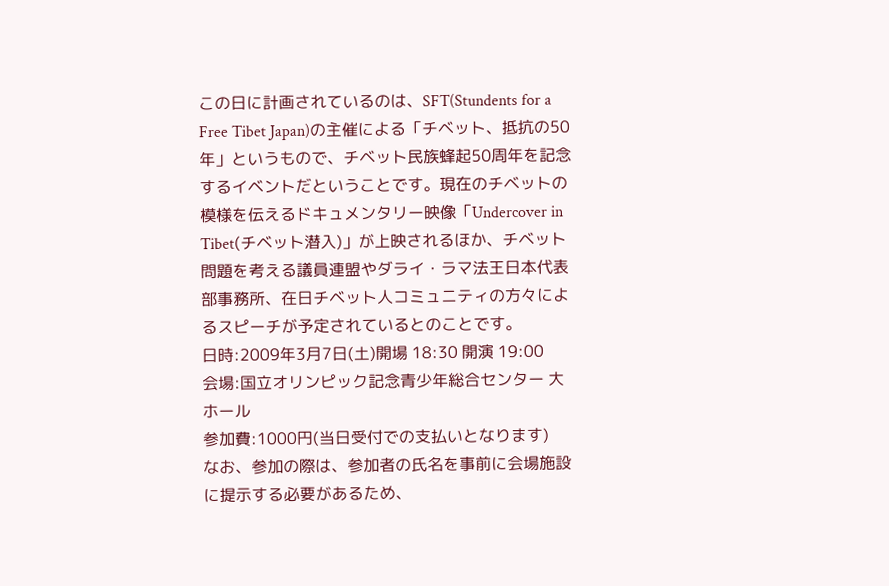この日に計画されているのは、SFT(Stundents for a Free Tibet Japan)の主催による「チベット、抵抗の50年」というもので、チベット民族蜂起50周年を記念するイベントだということです。現在のチベットの模様を伝えるドキュメンタリー映像「Undercover in Tibet(チベット潜入)」が上映されるほか、チベット問題を考える議員連盟やダライ・ラマ法王日本代表部事務所、在日チベット人コミュニティの方々によるスピーチが予定されているとのことです。
日時:2009年3月7日(土)開場 18:30 開演 19:00
会場:国立オリンピック記念青少年総合センター 大ホール
参加費:1000円(当日受付での支払いとなります)
なお、参加の際は、参加者の氏名を事前に会場施設に提示する必要があるため、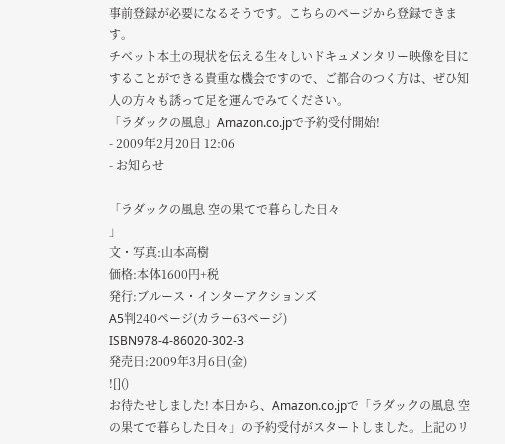事前登録が必要になるそうです。こちらのページから登録できます。
チベット本土の現状を伝える生々しいドキュメンタリー映像を目にすることができる貴重な機会ですので、ご都合のつく方は、ぜひ知人の方々も誘って足を運んでみてください。
「ラダックの風息」Amazon.co.jpで予約受付開始!
- 2009年2月20日 12:06
- お知らせ

「ラダックの風息 空の果てで暮らした日々
」
文・写真:山本高樹
価格:本体1600円+税
発行:ブルース・インターアクションズ
A5判240ページ(カラー63ページ)
ISBN978-4-86020-302-3
発売日:2009年3月6日(金)
![]()
お待たせしました! 本日から、Amazon.co.jpで「ラダックの風息 空の果てで暮らした日々」の予約受付がスタートしました。上記のリ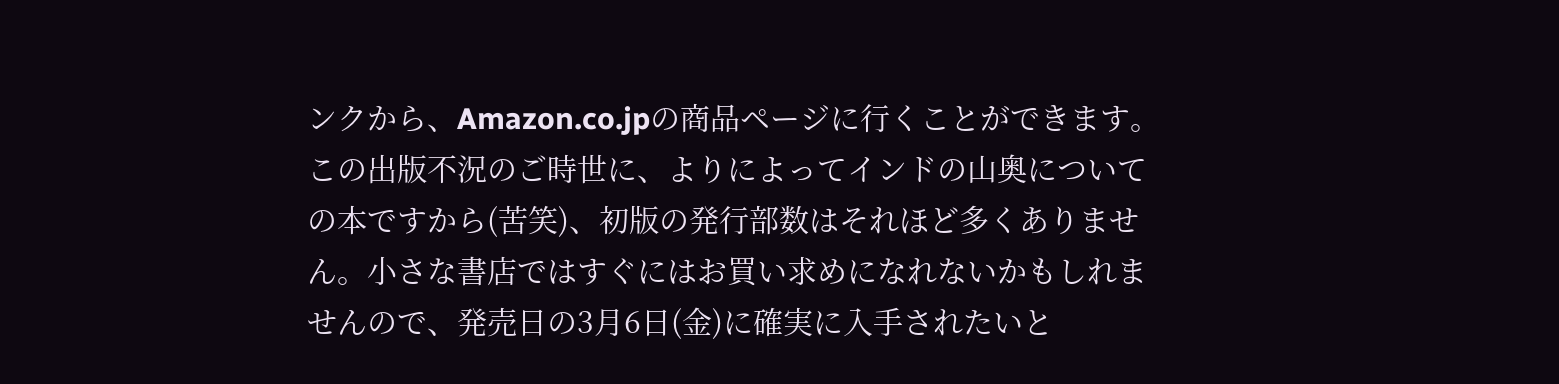ンクから、Amazon.co.jpの商品ページに行くことができます。
この出版不況のご時世に、よりによってインドの山奥についての本ですから(苦笑)、初版の発行部数はそれほど多くありません。小さな書店ではすぐにはお買い求めになれないかもしれませんので、発売日の3月6日(金)に確実に入手されたいと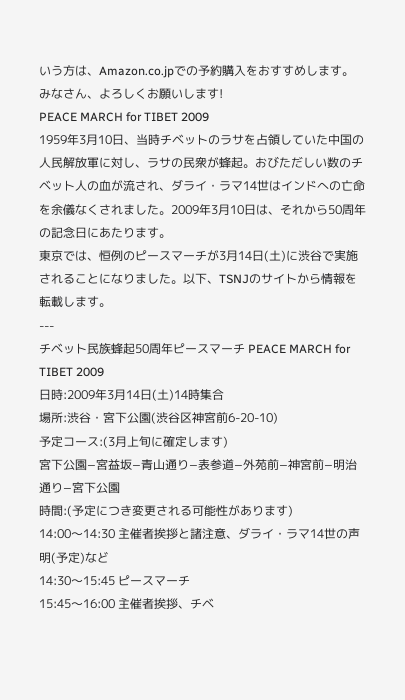いう方は、Amazon.co.jpでの予約購入をおすすめします。
みなさん、よろしくお願いします!
PEACE MARCH for TIBET 2009
1959年3月10日、当時チベットのラサを占領していた中国の人民解放軍に対し、ラサの民衆が蜂起。おびただしい数のチベット人の血が流され、ダライ・ラマ14世はインドへの亡命を余儀なくされました。2009年3月10日は、それから50周年の記念日にあたります。
東京では、恒例のピースマーチが3月14日(土)に渋谷で実施されることになりました。以下、TSNJのサイトから情報を転載します。
---
チベット民族蜂起50周年ピースマーチ PEACE MARCH for TIBET 2009
日時:2009年3月14日(土)14時集合
場所:渋谷・宮下公園(渋谷区神宮前6-20-10)
予定コース:(3月上旬に確定します)
宮下公園−宮益坂−青山通り−表参道−外苑前−神宮前−明治通り−宮下公園
時間:(予定につき変更される可能性があります)
14:00〜14:30 主催者挨拶と諸注意、ダライ・ラマ14世の声明(予定)など
14:30〜15:45 ピースマーチ
15:45〜16:00 主催者挨拶、チベ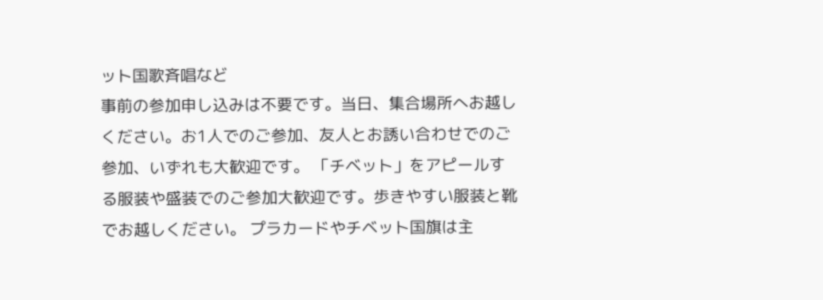ット国歌斉唱など
事前の参加申し込みは不要です。当日、集合場所へお越しください。お1人でのご参加、友人とお誘い合わせでのご参加、いずれも大歓迎です。 「チベット」をアピールする服装や盛装でのご参加大歓迎です。歩きやすい服装と靴でお越しください。 プラカードやチベット国旗は主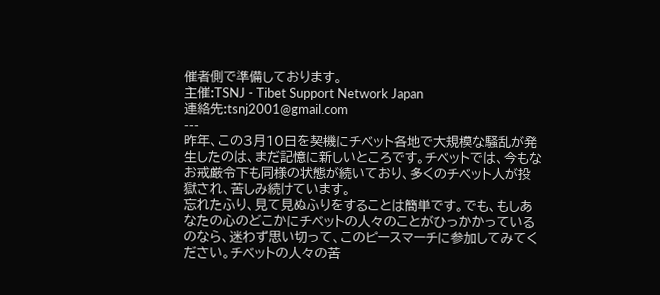催者側で準備しております。
主催:TSNJ - Tibet Support Network Japan
連絡先:tsnj2001@gmail.com
---
昨年、この3月10日を契機にチベット各地で大規模な騒乱が発生したのは、まだ記憶に新しいところです。チベットでは、今もなお戒厳令下も同様の状態が続いており、多くのチベット人が投獄され、苦しみ続けています。
忘れたふり、見て見ぬふりをすることは簡単です。でも、もしあなたの心のどこかにチベットの人々のことがひっかかっているのなら、迷わず思い切って、このピースマーチに参加してみてください。チベットの人々の苦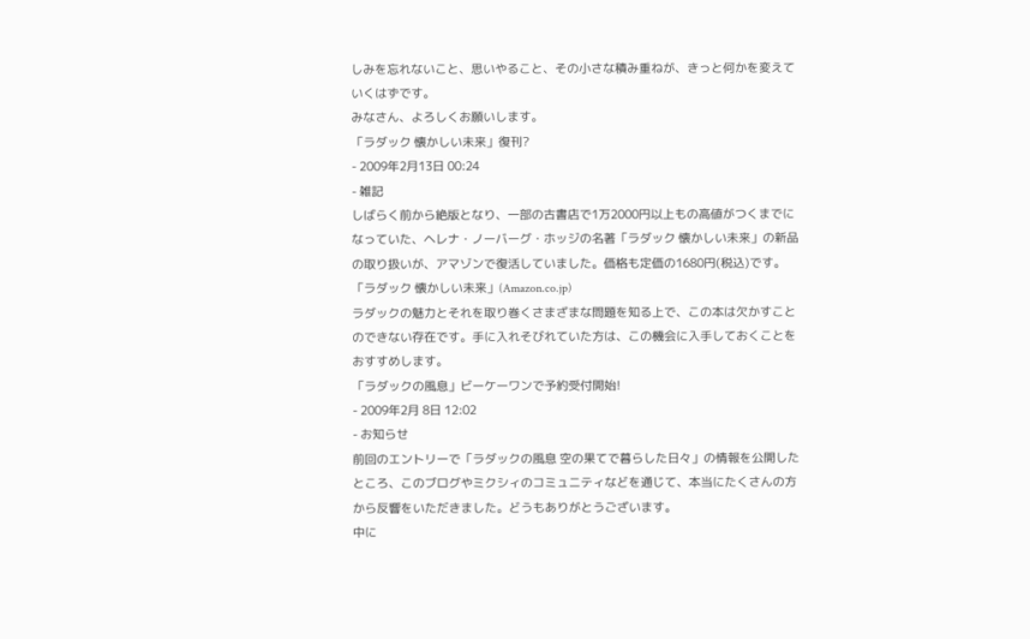しみを忘れないこと、思いやること、その小さな積み重ねが、きっと何かを変えていくはずです。
みなさん、よろしくお願いします。
「ラダック 懐かしい未来」復刊?
- 2009年2月13日 00:24
- 雑記
しばらく前から絶版となり、一部の古書店で1万2000円以上もの高値がつくまでになっていた、ヘレナ・ノーバーグ・ホッジの名著「ラダック 懐かしい未来」の新品の取り扱いが、アマゾンで復活していました。価格も定価の1680円(税込)です。
「ラダック 懐かしい未来」(Amazon.co.jp)
ラダックの魅力とそれを取り巻くさまざまな問題を知る上で、この本は欠かすことのできない存在です。手に入れそびれていた方は、この機会に入手しておくことをおすすめします。
「ラダックの風息」ビーケーワンで予約受付開始!
- 2009年2月 8日 12:02
- お知らせ
前回のエントリーで「ラダックの風息 空の果てで暮らした日々」の情報を公開したところ、このブログやミクシィのコミュニティなどを通じて、本当にたくさんの方から反響をいただきました。どうもありがとうございます。
中に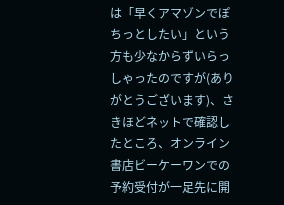は「早くアマゾンでぽちっとしたい」という方も少なからずいらっしゃったのですが(ありがとうございます)、さきほどネットで確認したところ、オンライン書店ビーケーワンでの予約受付が一足先に開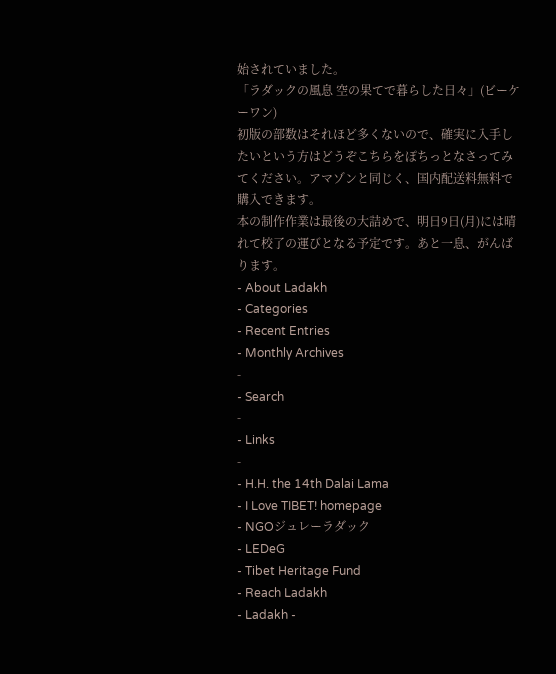始されていました。
「ラダックの風息 空の果てで暮らした日々」(ビーケーワン)
初版の部数はそれほど多くないので、確実に入手したいという方はどうぞこちらをぽちっとなさってみてください。アマゾンと同じく、国内配送料無料で購入できます。
本の制作作業は最後の大詰めで、明日9日(月)には晴れて校了の運びとなる予定です。あと一息、がんばります。
- About Ladakh
- Categories
- Recent Entries
- Monthly Archives
-
- Search
-
- Links
-
- H.H. the 14th Dalai Lama
- I Love TIBET! homepage
- NGOジュレーラダック
- LEDeG
- Tibet Heritage Fund
- Reach Ladakh
- Ladakh -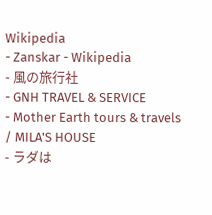Wikipedia
- Zanskar - Wikipedia
- 風の旅行社
- GNH TRAVEL & SERVICE
- Mother Earth tours & travels / MILA'S HOUSE
- ラダは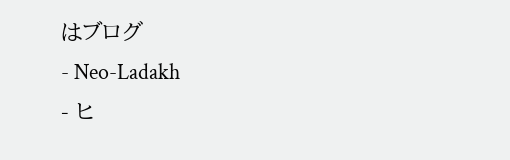はブログ
- Neo-Ladakh
- ヒ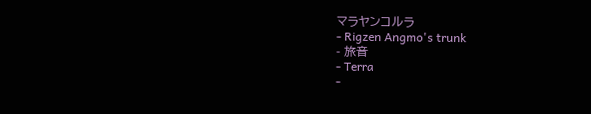マラヤンコルラ
- Rigzen Angmo's trunk
- 旅音
- Terra
-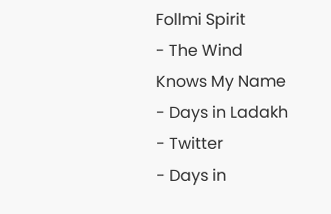Follmi Spirit
- The Wind Knows My Name
- Days in Ladakh - Twitter
- Days in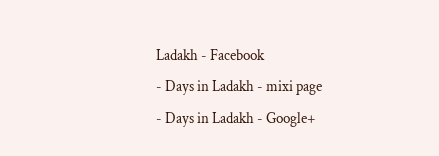Ladakh - Facebook
- Days in Ladakh - mixi page
- Days in Ladakh - Google+